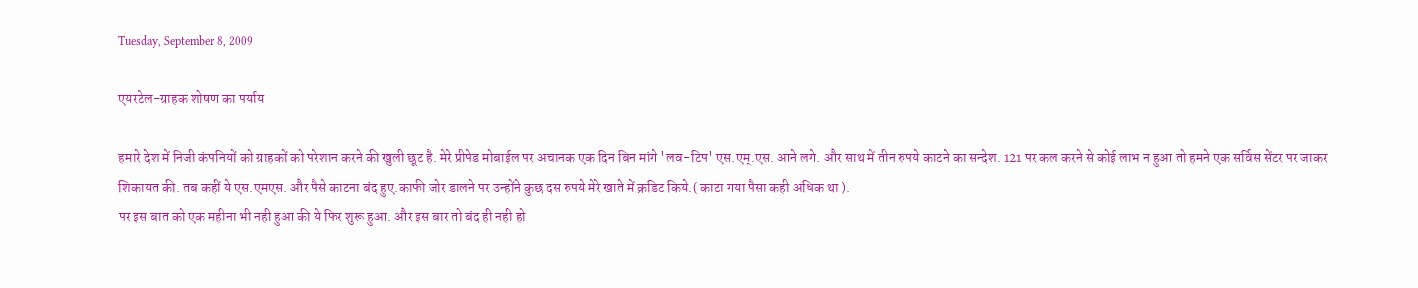Tuesday, September 8, 2009

एयरटेल-ग्राहक शोषण का पर्याय

हमारे देश में निजी कंपनियों को ग्राहकों को परेशान करने की खुली छूट है. मेरे प्रीपेड मोबाईल पर अचानक एक दिन बिन मांगे 'लव-टिप' एस.एम्.एस. आने लगे. और साथ में तीन रुपये काटने का सन्देश. 121 पर कल करने से कोई लाभ न हुआ तो हमने एक सर्विस सेंटर पर जाकर शिकायत की. तब कहीं ये एस.एमएस. और पैसे काटना बंद हुए.काफी जोर डालने पर उन्होंने कुछ दस रुपये मेरे खाते में क्रडिट किये.( काटा गया पैसा कही अधिक था ).
पर इस बात को एक महीना भी नही हुआ की ये फिर शुरू हुआ. और इस बार तो बंद ही नही हो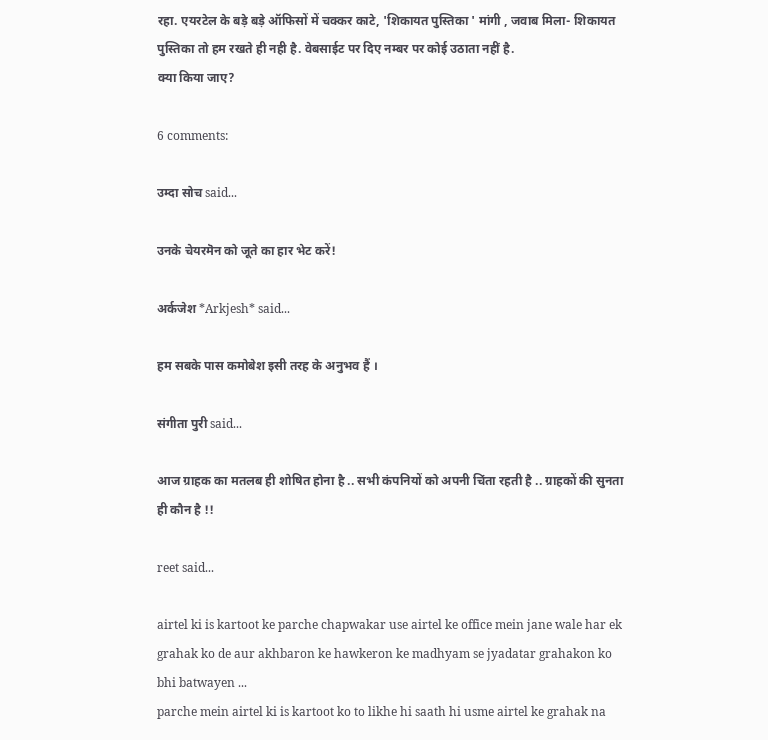रहा. एयरटेल के बड़े बड़े ऑफिसों में चक्कर काटे, 'शिकायत पुस्तिका ' मांगी , जवाब मिला- शिकायत पुस्तिका तो हम रखते ही नही है. वेबसाईट पर दिए नम्बर पर कोई उठाता नहीं है.
क्या किया जाए?

6 comments:

उम्दा सोच said...

उनके चेयरमॆन को जूते का हार भेट करें!

अर्कजेश *Arkjesh* said...

हम सबके पास कमोबेश इसी तरह के अनुभव हैं ।

संगीता पुरी said...

आज ग्राहक का मतलब ही शोषित होना है .. सभी कंपनियों को अपनी चिंता रहती है .. ग्राहकों की सुनता ही कौन है !!

reet said...

airtel ki is kartoot ke parche chapwakar use airtel ke office mein jane wale har ek grahak ko de aur akhbaron ke hawkeron ke madhyam se jyadatar grahakon ko bhi batwayen ...
parche mein airtel ki is kartoot ko to likhe hi saath hi usme airtel ke grahak na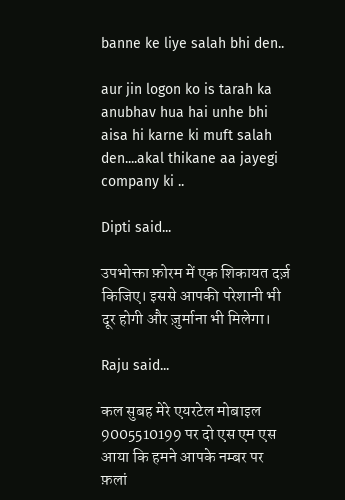banne ke liye salah bhi den..

aur jin logon ko is tarah ka anubhav hua hai unhe bhi aisa hi karne ki muft salah den....akal thikane aa jayegi company ki ..

Dipti said...

उपभोक्ता फ़ोरम में एक शिकायत दर्ज़ किजिए। इससे आपकी परेशानी भी दूर होगी और ज़ुर्माना भी मिलेगा।

Raju said...

कल सुबह मेरे एयरटेल मोबाइल 9005510199 पर दो एस एम एस आया कि हमने आपके नम्बर पर फ़लां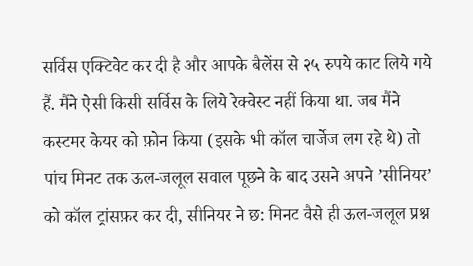सर्विस एक्टिवेट कर दी है और आपके बैलेंस से २५ रुपये काट लिये गये हैं. मैंने ऐसी किसी सर्विस के लिये रेक्वेस्ट नहीं किया था. जब मैंने कस्टमर केयर को फ़ोन किया (इसके भी कॉल चार्जेज लग रहे थे) तो पांच मिनट तक ऊल-जलूल सवाल पूछने के बाद उसने अपने ’सीनियर’ को कॉल ट्रांसफ़र कर दी, सीनियर ने छ: मिनट वैसे ही ऊल-जलूल प्रश्न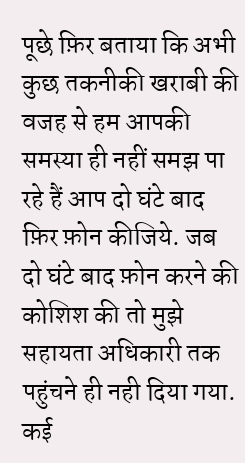पूछे फ़िर बताया कि अभी कुछ तकनीकी खराबी की वजह से हम आपकी समस्या ही नहीं समझ पा रहे हैं आप दो घंटे बाद फ़िर फ़ोन कीजिये. जब दो घंटे बाद फ़ोन करने की कोशिश की तो मुझे सहायता अधिकारी तक पहुंचने ही नही दिया गया. कई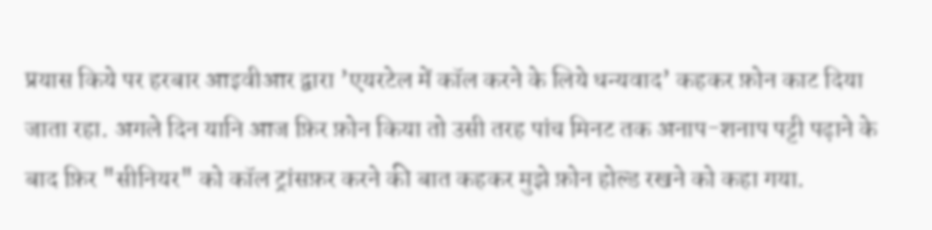प्रयास किये पर हरबार आइवीआर द्वारा ’एयरटेल में कॉल करने के लिये धन्यवाद’ कहकर फ़ोन काट दिया जाता रहा. अगले दिन यानि आज फ़िर फ़ोन किया तो उसी तरह पांच मिनट तक अनाप-शनाप पट्टी पढ़ाने के बाद फ़िर "सीनियर" को कॉल ट्रांसफ़र करने की बात कहकर मुझे फ़ोन होल्ड रखने को कहा गया.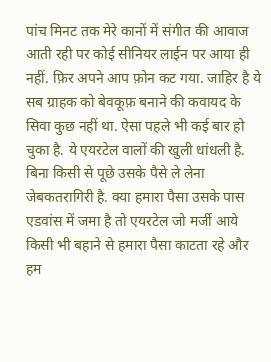पांच मिनट तक मेरे कानों में संगीत की आवाज आती रही पर कोई सीनियर लाईन पर आया ही नहीं. फ़िर अपने आप फ़ोन कट गया. जाहिर है ये सब ग्राहक को बेवकूफ़ बनाने की कवायद के सिवा कुछ नहीं था. ऐसा पहले भी कई बार हो चुका है. ये एयरटेल वालों की खुली धांधली है. बिना किसी से पूछे उसके पैसे ले लेना जेबकतरागिरी है. क्या हमारा पैसा उसके पास एडवांस में जमा है तो एयरटेल जो मर्जी आये किसी भी बहाने से हमारा पैसा काटता रहे और हम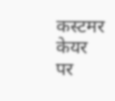कस्टमर केयर पर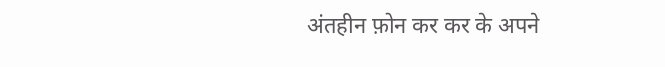अंतहीन फ़ोन कर कर के अपने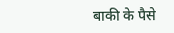बाकी के पैसे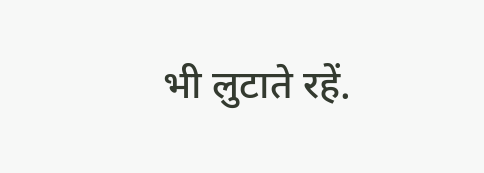भी लुटाते रहें.